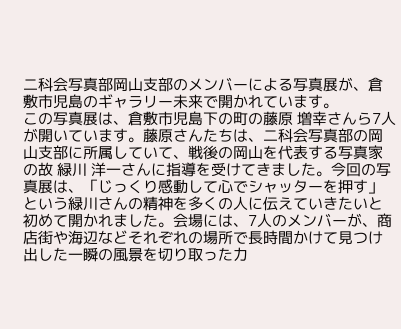二科会写真部岡山支部のメンバーによる写真展が、倉敷市児島のギャラリー未来で開かれています。
この写真展は、倉敷市児島下の町の藤原 増幸さんら7人が開いています。藤原さんたちは、二科会写真部の岡山支部に所属していて、戦後の岡山を代表する写真家の故 緑川 洋一さんに指導を受けてきました。今回の写真展は、「じっくり感動して心でシャッターを押す」という緑川さんの精神を多くの人に伝えていきたいと初めて開かれました。会場には、7人のメンバーが、商店街や海辺などそれぞれの場所で長時間かけて見つけ出した一瞬の風景を切り取った力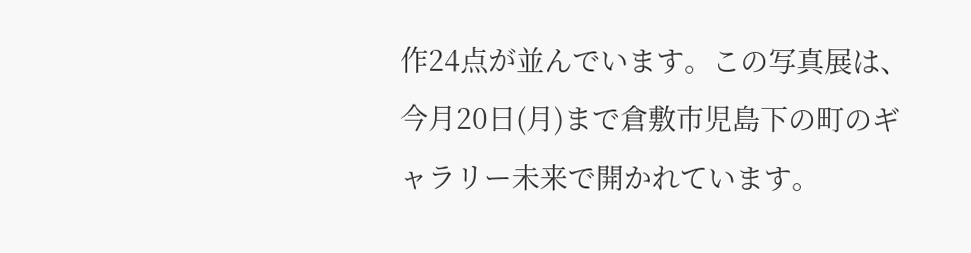作24点が並んでいます。この写真展は、今月20日(月)まで倉敷市児島下の町のギャラリー未来で開かれています。